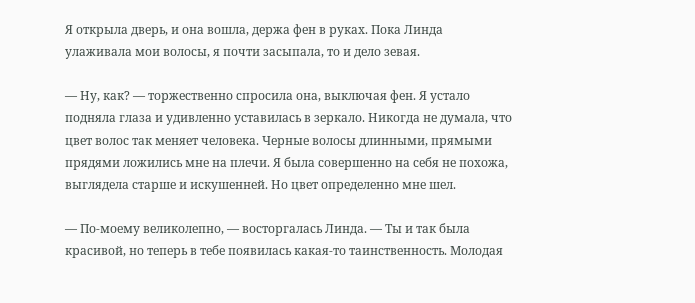Я открыла дверь, и она вошла, держа фен в руках. Пока Линда улаживала мои волосы, я почти засыпала, то и дело зевая.

— Ну, как? — торжественно спросила она, выключая фен. Я устало подняла глаза и удивленно уставилась в зеркало. Никогда не думала, что цвет волос так меняет человека. Черные волосы длинными, прямыми прядями ложились мне на плечи. Я была совершенно на себя не похожа, выглядела старше и искушенней. Но цвет определенно мне шел.

— По-моему великолепно, — восторгалась Линда. — Ты и так была красивой, но теперь в тебе появилась какая-то таинственность. Молодая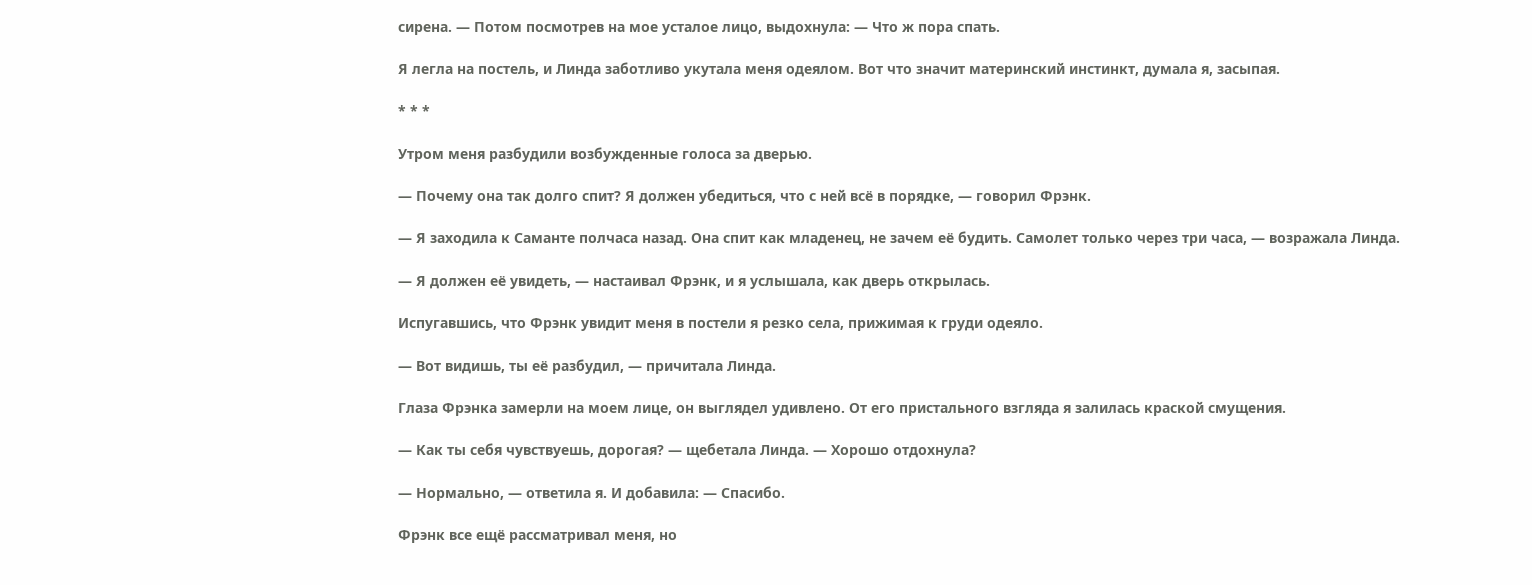сирена. — Потом посмотрев на мое усталое лицо, выдохнула: — Что ж пора спать.

Я легла на постель, и Линда заботливо укутала меня одеялом. Вот что значит материнский инстинкт, думала я, засыпая.

* * *

Утром меня разбудили возбужденные голоса за дверью.

— Почему она так долго спит? Я должен убедиться, что с ней всё в порядке, — говорил Фрэнк.

— Я заходила к Саманте полчаса назад. Она спит как младенец, не зачем её будить. Самолет только через три часа, — возражала Линда.

— Я должен её увидеть, — настаивал Фрэнк, и я услышала, как дверь открылась.

Испугавшись, что Фрэнк увидит меня в постели я резко села, прижимая к груди одеяло.

— Вот видишь, ты её разбудил, — причитала Линда.

Глаза Фрэнка замерли на моем лице, он выглядел удивлено. От его пристального взгляда я залилась краской смущения.

— Как ты себя чувствуешь, дорогая? — щебетала Линда. — Хорошо отдохнула?

— Нормально, — ответила я. И добавила: — Спасибо.

Фрэнк все ещё рассматривал меня, но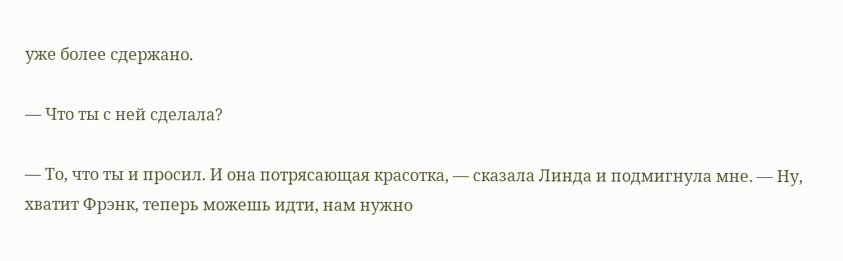уже более сдержано.

— Что ты с ней сделала?

— То, что ты и просил. И она потрясающая красотка, — сказала Линда и подмигнула мне. — Ну, хватит Фрэнк, теперь можешь идти, нам нужно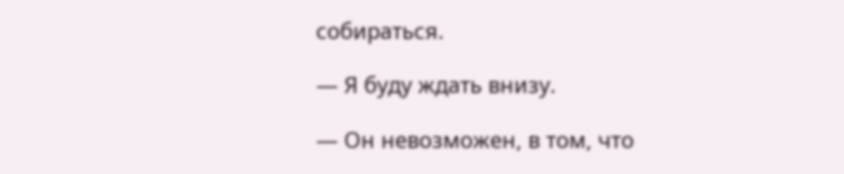собираться.

— Я буду ждать внизу.

— Он невозможен, в том, что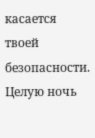касается твоей безопасности. Целую ночь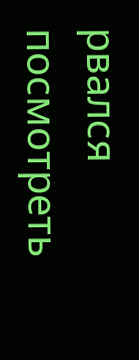рвался посмотреть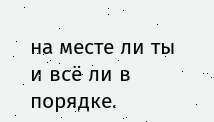на месте ли ты и всё ли в порядке.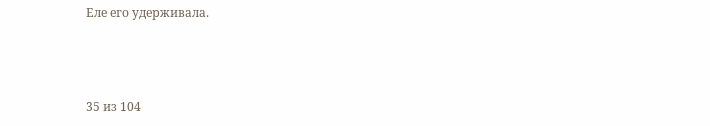Еле его удерживала.



35 из 104